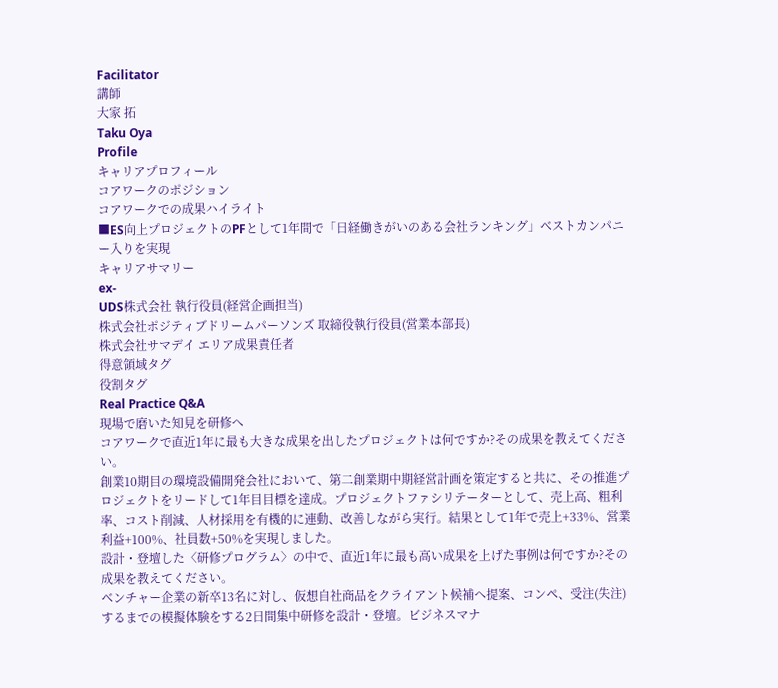Facilitator
講師
大家 拓
Taku Oya
Profile
キャリアプロフィール
コアワークのポジション
コアワークでの成果ハイライト
■ES向上プロジェクトのPFとして1年間で「日経働きがいのある会社ランキング」ベストカンパニー入りを実現
キャリアサマリー
ex-
UDS株式会社 執行役員(経営企画担当)
株式会社ポジティブドリームパーソンズ 取締役執行役員(営業本部長)
株式会社サマデイ エリア成果責任者
得意領域タグ
役割タグ
Real Practice Q&A
現場で磨いた知見を研修へ
コアワークで直近1年に最も大きな成果を出したプロジェクトは何ですか?その成果を教えてください。
創業10期目の環境設備開発会社において、第二創業期中期経営計画を策定すると共に、その推進プロジェクトをリードして1年目目標を達成。プロジェクトファシリテーターとして、売上高、粗利率、コスト削減、人材採用を有機的に連動、改善しながら実行。結果として1年で売上+33%、営業利益+100%、社員数+50%を実現しました。
設計・登壇した〈研修プログラム〉の中で、直近1年に最も高い成果を上げた事例は何ですか?その成果を教えてください。
ベンチャー企業の新卒13名に対し、仮想自社商品をクライアント候補へ提案、コンペ、受注(失注)するまでの模擬体験をする2日間集中研修を設計・登壇。ビジネスマナ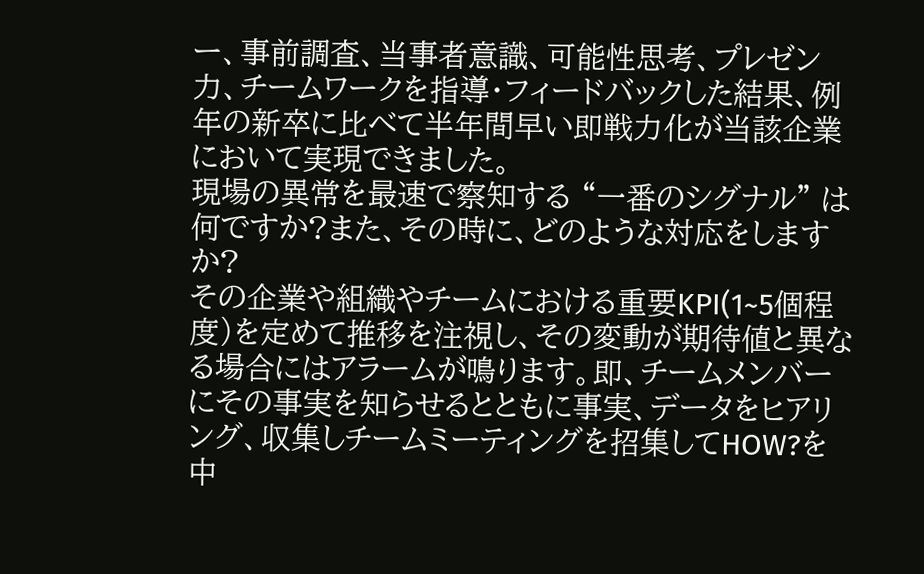ー、事前調査、当事者意識、可能性思考、プレゼン力、チームワークを指導・フィードバックした結果、例年の新卒に比べて半年間早い即戦力化が当該企業において実現できました。
現場の異常を最速で察知する “一番のシグナル” は何ですか?また、その時に、どのような対応をしますか?
その企業や組織やチームにおける重要KPI(1~5個程度)を定めて推移を注視し、その変動が期待値と異なる場合にはアラームが鳴ります。即、チームメンバーにその事実を知らせるとともに事実、データをヒアリング、収集しチームミーティングを招集してHOW?を中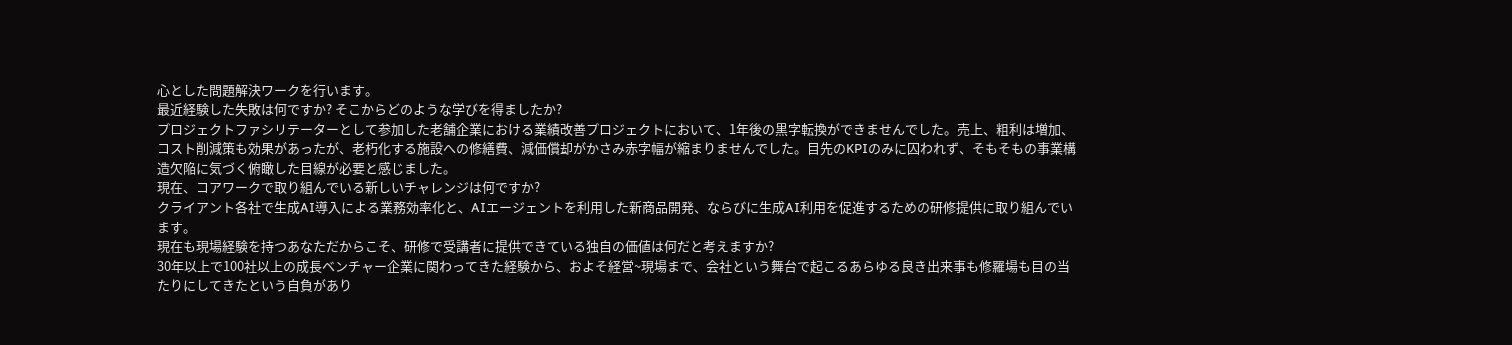心とした問題解決ワークを行います。
最近経験した失敗は何ですか? そこからどのような学びを得ましたか?
プロジェクトファシリテーターとして参加した老舗企業における業績改善プロジェクトにおいて、1年後の黒字転換ができませんでした。売上、粗利は増加、コスト削減策も効果があったが、老朽化する施設への修繕費、減価償却がかさみ赤字幅が縮まりませんでした。目先のKPIのみに囚われず、そもそもの事業構造欠陥に気づく俯瞰した目線が必要と感じました。
現在、コアワークで取り組んでいる新しいチャレンジは何ですか?
クライアント各社で生成AI導入による業務効率化と、AIエージェントを利用した新商品開発、ならびに生成AI利用を促進するための研修提供に取り組んでいます。
現在も現場経験を持つあなただからこそ、研修で受講者に提供できている独自の価値は何だと考えますか?
30年以上で100社以上の成長ベンチャー企業に関わってきた経験から、およそ経営~現場まで、会社という舞台で起こるあらゆる良き出来事も修羅場も目の当たりにしてきたという自負があり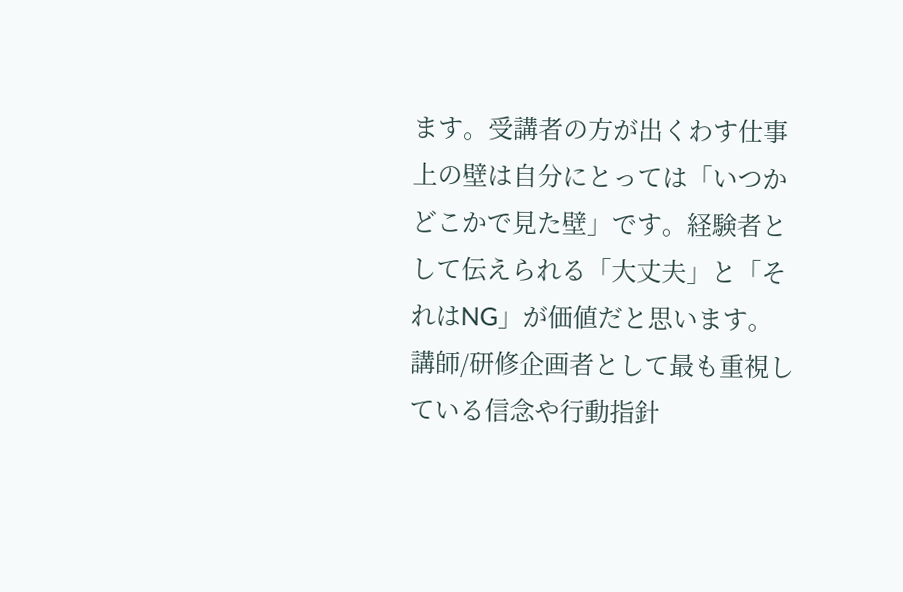ます。受講者の方が出くわす仕事上の壁は自分にとっては「いつかどこかで見た壁」です。経験者として伝えられる「大丈夫」と「それはNG」が価値だと思います。
講師/研修企画者として最も重視している信念や行動指針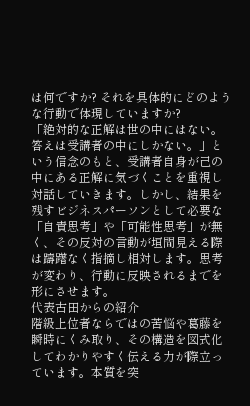は何ですか? それを具体的にどのような行動で体現していますか?
「絶対的な正解は世の中にはない。答えは受講者の中にしかない。」という信念のもと、受講者自身が己の中にある正解に気づくことを重視し対話していきます。しかし、結果を残すビジネスパーソンとして必要な「自責思考」や「可能性思考」が無く、その反対の言動が垣間見える際は躊躇なく指摘し相対します。思考が変わり、行動に反映されるまでを形にさせます。
代表古田からの紹介
階級上位者ならではの苦悩や葛藤を瞬時にくみ取り、その構造を図式化してわかりやすく伝える力が際立っています。本質を突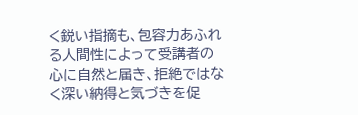く鋭い指摘も、包容力あふれる人間性によって受講者の心に自然と届き、拒絶ではなく深い納得と気づきを促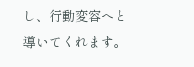し、行動変容へと導いてくれます。